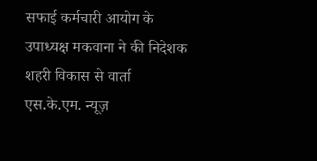सफाई कर्मचारी आयोग के उपाध्यक्ष मकवाना ने की निदेशक शहरी विकास से वार्ता
एस.के.एम. न्यूज़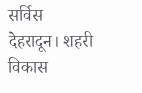सर्विस
देहरादून। शहरी विकास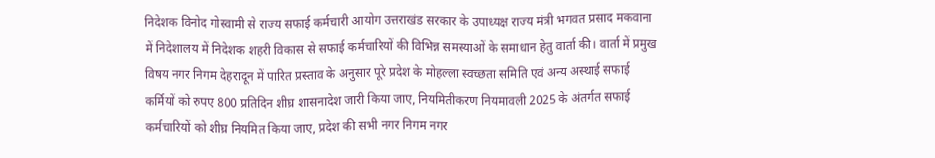निदेशक विनोद गोस्वामी से राज्य सफाई कर्मचारी आयोग उत्तराखंड सरकार के उपाध्यक्ष राज्य मंत्री भगवत प्रसाद मकवाना में निदेशालय में निदेशक शहरी विकास से सफाई कर्मचारियों की विभिन्न समस्याओं के समाधान हेतु वार्ता की। वार्ता में प्रमुख विषय नगर निगम देहरादून में पारित प्रस्ताव के अनुसार पूरे प्रदेश के मोहल्ला स्वच्छता समिति एवं अन्य अस्थाई सफाई कर्मियों को रुपए 800 प्रतिदिन शीघ्र शासनादेश जारी किया जाए, नियमितीकरण नियमावली 2025 के अंतर्गत सफाई कर्मचारियों को शीघ्र नियमित किया जाए, प्रदेश की सभी नगर निगम नगर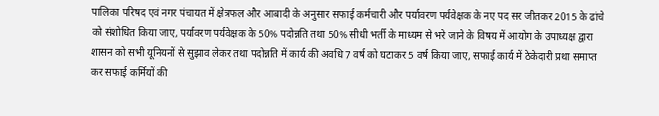पालिका परिषद एवं नगर पंचायत में क्षेत्रफल और आबादी के अनुसार सफाई कर्मचारी और पर्यावरण पर्यवेक्षक के नए पद सर जीतकर 2015 के ढांचे को संशोधित किया जाए, पर्यावरण पर्यवेक्षक के 50% पदोन्नति तथा 50% सीधी भर्ती के माध्यम से भरे जाने के विषय में आयोग के उपाध्यक्ष द्वारा शासन को सभी यूनियनों से सुझाव लेकर तथा पदोन्नति में कार्य की अवधि 7 वर्ष को घटाकर 5 वर्ष किया जाए, सफाई कार्य में ठेकेदारी प्रथा समाप्त कर सफाई कर्मियों की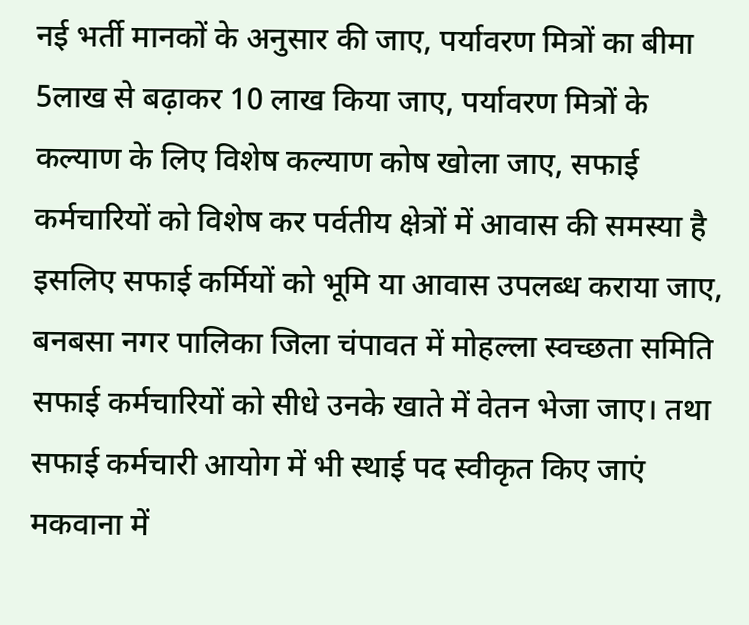नई भर्ती मानकों के अनुसार की जाए, पर्यावरण मित्रों का बीमा 5लाख से बढ़ाकर 10 लाख किया जाए, पर्यावरण मित्रों के कल्याण के लिए विशेष कल्याण कोष खोला जाए, सफाई कर्मचारियों को विशेष कर पर्वतीय क्षेत्रों में आवास की समस्या है इसलिए सफाई कर्मियों को भूमि या आवास उपलब्ध कराया जाए, बनबसा नगर पालिका जिला चंपावत में मोहल्ला स्वच्छता समिति सफाई कर्मचारियों को सीधे उनके खाते में वेतन भेजा जाए। तथा सफाई कर्मचारी आयोग में भी स्थाई पद स्वीकृत किए जाएं मकवाना में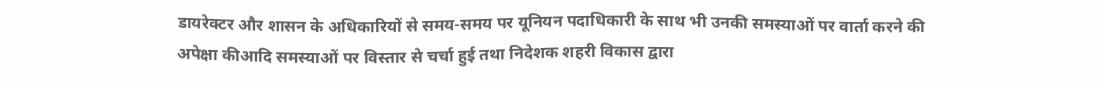डायरेक्टर और शासन के अधिकारियों से समय-समय पर यूनियन पदाधिकारी के साथ भी उनकी समस्याओं पर वार्ता करने की अपेक्षा कीआदि समस्याओं पर विस्तार से चर्चा हुई तथा निदेशक शहरी विकास द्वारा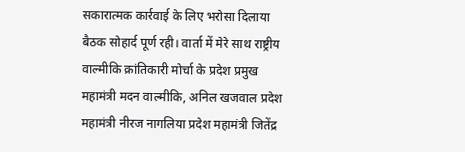सकारात्मक कार्रवाई के लिए भरोसा दिलाया बैठक सोहार्द पूर्ण रही। वार्ता में मेरे साथ राष्ट्रीय वाल्मीकि क्रांतिकारी मोर्चा के प्रदेश प्रमुख महामंत्री मदन वाल्मीकि, अनिल खजवाल प्रदेश महामंत्री नीरज नागलिया प्रदेश महामंत्री जितेंद्र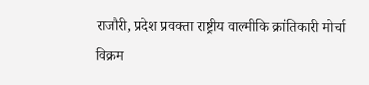राजौरी, प्रदेश प्रवक्ता राष्ट्रीय वाल्मीकि क्रांतिकारी मोर्चा विक्रम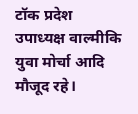टॉक प्रदेश उपाध्यक्ष वाल्मीकि युवा मोर्चा आदि मौजूद रहे।